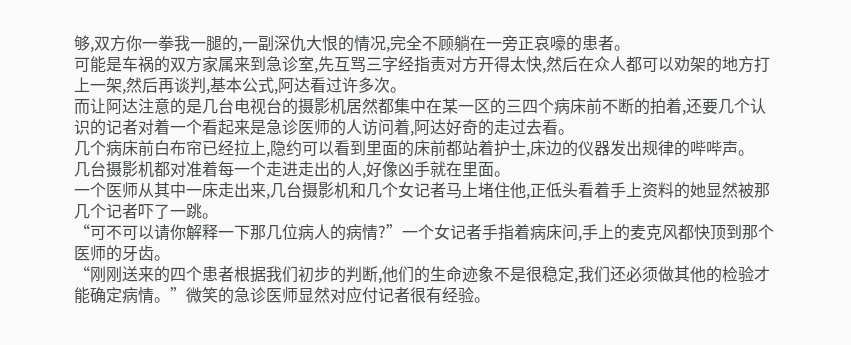够,双方你一拳我一腿的,一副深仇大恨的情况,完全不顾躺在一旁正哀嚎的患者。
可能是车祸的双方家属来到急诊室,先互骂三字经指责对方开得太快,然后在众人都可以劝架的地方打上一架,然后再谈判,基本公式,阿达看过许多次。
而让阿达注意的是几台电视台的摄影机居然都集中在某一区的三四个病床前不断的拍着,还要几个认识的记者对着一个看起来是急诊医师的人访问着,阿达好奇的走过去看。
几个病床前白布帘已经拉上,隐约可以看到里面的床前都站着护士,床边的仪器发出规律的哔哔声。
几台摄影机都对准着每一个走进走出的人,好像凶手就在里面。
一个医师从其中一床走出来,几台摄影机和几个女记者马上堵住他,正低头看着手上资料的她显然被那几个记者吓了一跳。
“可不可以请你解释一下那几位病人的病情?”一个女记者手指着病床问,手上的麦克风都快顶到那个医师的牙齿。
“刚刚送来的四个患者根据我们初步的判断,他们的生命迹象不是很稳定,我们还必须做其他的检验才能确定病情。”微笑的急诊医师显然对应付记者很有经验。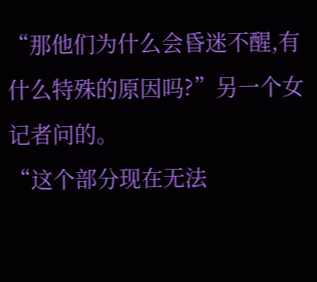“那他们为什么会昏迷不醒,有什么特殊的原因吗?”另一个女记者问的。
“这个部分现在无法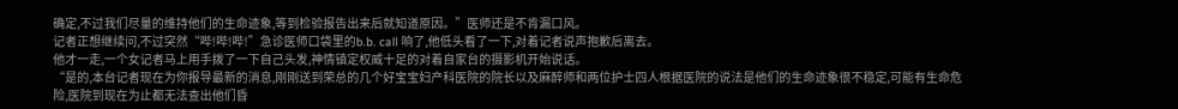确定,不过我们尽量的维持他们的生命迹象,等到检验报告出来后就知道原因。”医师还是不肯漏口风。
记者正想继续问,不过突然“哔!哔!哔!”急诊医师口袋里的b.b. call 响了,他低头看了一下,对着记者说声抱歉后离去。
他才一走,一个女记者马上用手拨了一下自己头发,神情镇定权威十足的对着自家台的摄影机开始说话。
“是的,本台记者现在为你报导最新的消息,刚刚送到荣总的几个好宝宝妇产科医院的院长以及麻醉师和两位护士四人根据医院的说法是他们的生命迹象很不稳定,可能有生命危险,医院到现在为止都无法查出他们昏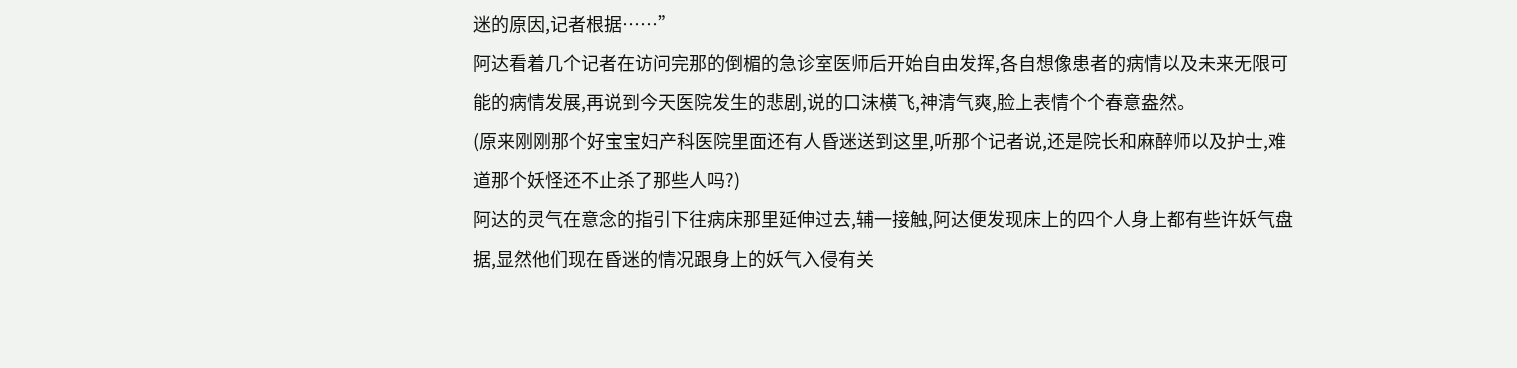迷的原因,记者根据……”
阿达看着几个记者在访问完那的倒楣的急诊室医师后开始自由发挥,各自想像患者的病情以及未来无限可能的病情发展,再说到今天医院发生的悲剧,说的口沫横飞,神清气爽,脸上表情个个春意盎然。
(原来刚刚那个好宝宝妇产科医院里面还有人昏迷送到这里,听那个记者说,还是院长和麻醉师以及护士,难道那个妖怪还不止杀了那些人吗?)
阿达的灵气在意念的指引下往病床那里延伸过去,辅一接触,阿达便发现床上的四个人身上都有些许妖气盘据,显然他们现在昏迷的情况跟身上的妖气入侵有关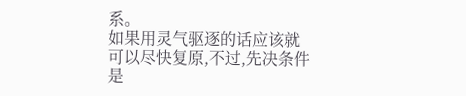系。
如果用灵气驱逐的话应该就可以尽快复原,不过,先决条件是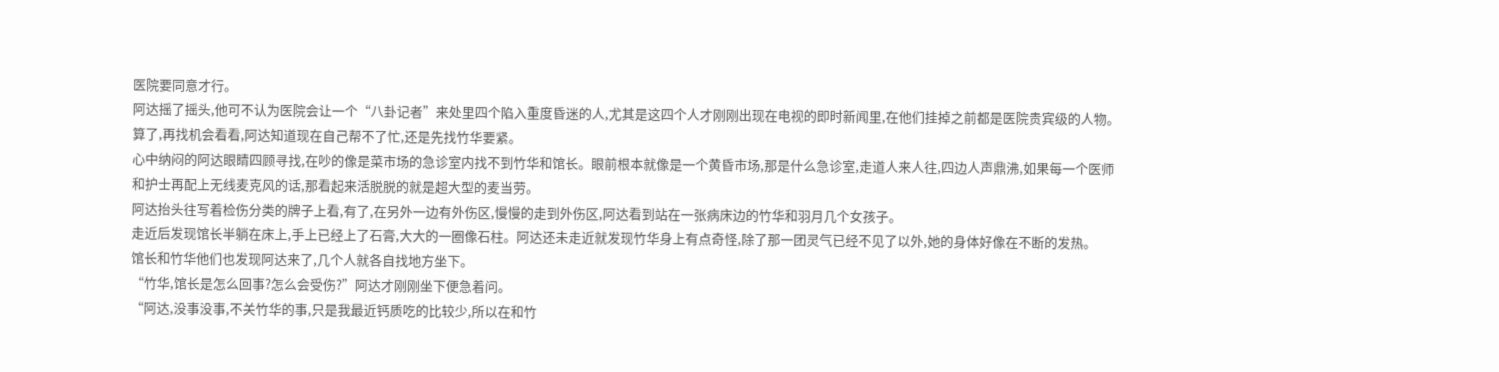医院要同意才行。
阿达摇了摇头,他可不认为医院会让一个“八卦记者”来处里四个陷入重度昏迷的人,尤其是这四个人才刚刚出现在电视的即时新闻里,在他们挂掉之前都是医院贵宾级的人物。
算了,再找机会看看,阿达知道现在自己帮不了忙,还是先找竹华要紧。
心中纳闷的阿达眼睛四顾寻找,在吵的像是菜市场的急诊室内找不到竹华和馆长。眼前根本就像是一个黄昏市场,那是什么急诊室,走道人来人往,四边人声鼎沸,如果每一个医师和护士再配上无线麦克风的话,那看起来活脱脱的就是超大型的麦当劳。
阿达抬头往写着检伤分类的牌子上看,有了,在另外一边有外伤区,慢慢的走到外伤区,阿达看到站在一张病床边的竹华和羽月几个女孩子。
走近后发现馆长半躺在床上,手上已经上了石膏,大大的一圈像石柱。阿达还未走近就发现竹华身上有点奇怪,除了那一团灵气已经不见了以外,她的身体好像在不断的发热。
馆长和竹华他们也发现阿达来了,几个人就各自找地方坐下。
“竹华,馆长是怎么回事?怎么会受伤?”阿达才刚刚坐下便急着问。
“阿达,没事没事,不关竹华的事,只是我最近钙质吃的比较少,所以在和竹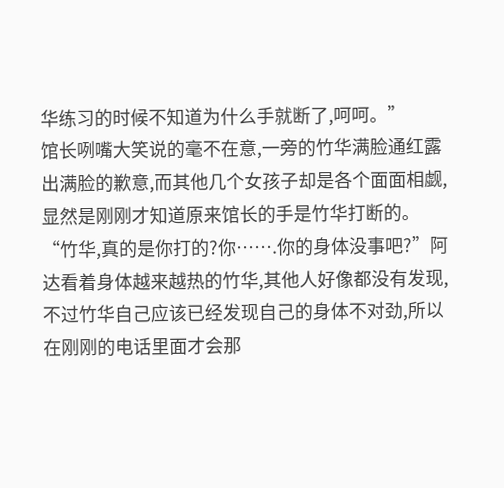华练习的时候不知道为什么手就断了,呵呵。”
馆长咧嘴大笑说的毫不在意,一旁的竹华满脸通红露出满脸的歉意,而其他几个女孩子却是各个面面相觑,显然是刚刚才知道原来馆长的手是竹华打断的。
“竹华,真的是你打的?你…….你的身体没事吧?”阿达看着身体越来越热的竹华,其他人好像都没有发现,不过竹华自己应该已经发现自己的身体不对劲,所以在刚刚的电话里面才会那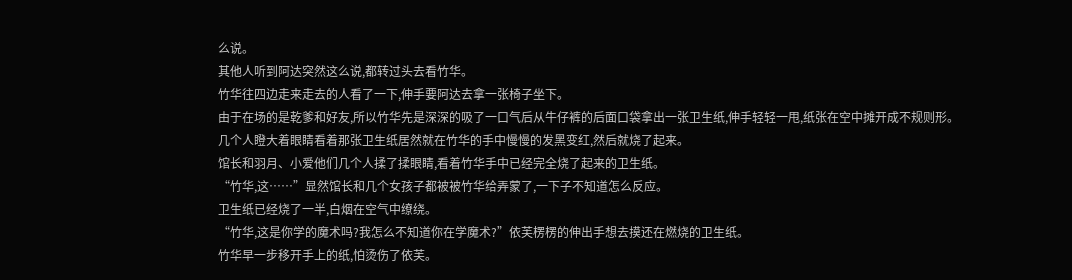么说。
其他人听到阿达突然这么说,都转过头去看竹华。
竹华往四边走来走去的人看了一下,伸手要阿达去拿一张椅子坐下。
由于在场的是乾爹和好友,所以竹华先是深深的吸了一口气后从牛仔裤的后面口袋拿出一张卫生纸,伸手轻轻一甩,纸张在空中摊开成不规则形。
几个人瞪大着眼睛看着那张卫生纸居然就在竹华的手中慢慢的发黑变红,然后就烧了起来。
馆长和羽月、小爱他们几个人揉了揉眼睛,看着竹华手中已经完全烧了起来的卫生纸。
“竹华,这……”显然馆长和几个女孩子都被被竹华给弄蒙了,一下子不知道怎么反应。
卫生纸已经烧了一半,白烟在空气中缭绕。
“竹华,这是你学的魔术吗?我怎么不知道你在学魔术?”依芙楞楞的伸出手想去摸还在燃烧的卫生纸。
竹华早一步移开手上的纸,怕烫伤了依芙。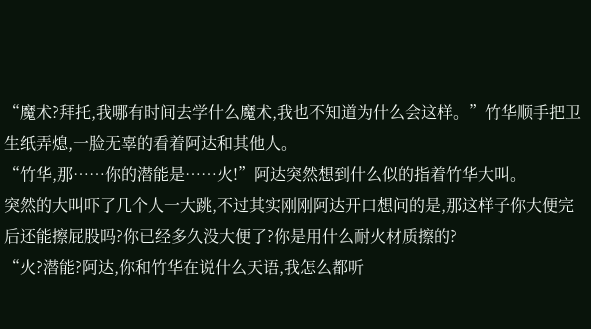“魔术?拜托,我哪有时间去学什么魔术,我也不知道为什么会这样。”竹华顺手把卫生纸弄熄,一脸无辜的看着阿达和其他人。
“竹华,那……你的潜能是……火!”阿达突然想到什么似的指着竹华大叫。
突然的大叫吓了几个人一大跳,不过其实刚刚阿达开口想问的是,那这样子你大便完后还能擦屁股吗?你已经多久没大便了?你是用什么耐火材质擦的?
“火?潜能?阿达,你和竹华在说什么天语,我怎么都听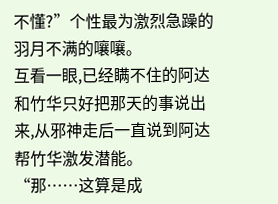不懂?”个性最为激烈急躁的羽月不满的嚷嚷。
互看一眼,已经瞒不住的阿达和竹华只好把那天的事说出来,从邪神走后一直说到阿达帮竹华激发潜能。
“那……这算是成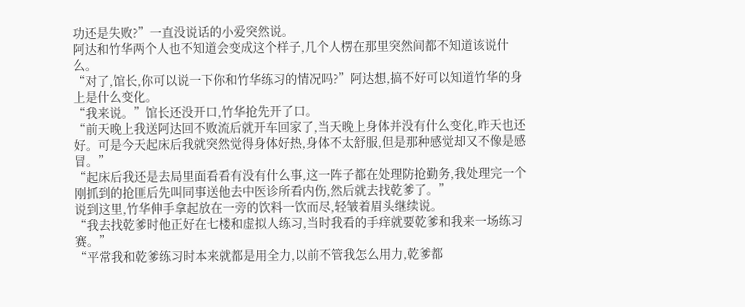功还是失败?”一直没说话的小爱突然说。
阿达和竹华两个人也不知道会变成这个样子,几个人楞在那里突然间都不知道该说什么。
“对了,馆长,你可以说一下你和竹华练习的情况吗?”阿达想,搞不好可以知道竹华的身上是什么变化。
“我来说。”馆长还没开口,竹华抢先开了口。
“前天晚上我送阿达回不败流后就开车回家了,当天晚上身体并没有什么变化,昨天也还好。可是今天起床后我就突然觉得身体好热,身体不太舒服,但是那种感觉却又不像是感冒。”
“起床后我还是去局里面看看有没有什么事,这一阵子都在处理防抢勤务,我处理完一个刚抓到的抢匪后先叫同事送他去中医诊所看内伤,然后就去找乾爹了。”
说到这里,竹华伸手拿起放在一旁的饮料一饮而尽,轻皱着眉头继续说。
“我去找乾爹时他正好在七楼和虚拟人练习,当时我看的手痒就要乾爹和我来一场练习赛。”
“平常我和乾爹练习时本来就都是用全力,以前不管我怎么用力,乾爹都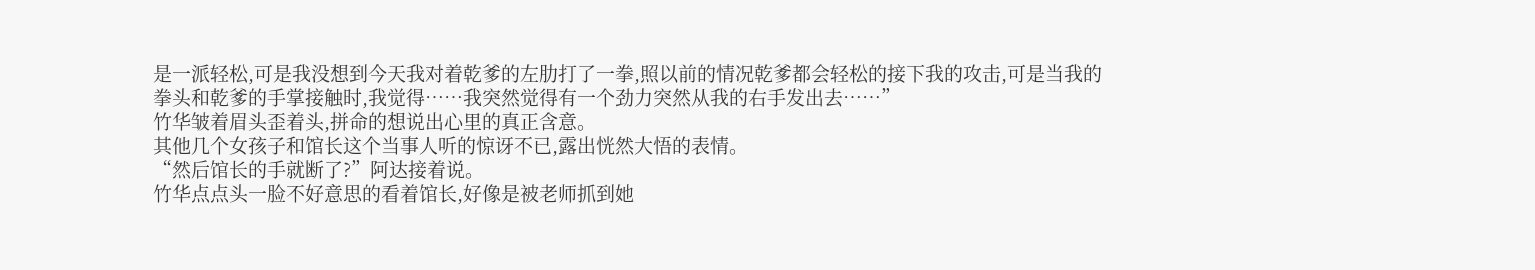是一派轻松,可是我没想到今天我对着乾爹的左肋打了一拳,照以前的情况乾爹都会轻松的接下我的攻击,可是当我的拳头和乾爹的手掌接触时,我觉得……我突然觉得有一个劲力突然从我的右手发出去……”
竹华皱着眉头歪着头,拼命的想说出心里的真正含意。
其他几个女孩子和馆长这个当事人听的惊讶不已,露出恍然大悟的表情。
“然后馆长的手就断了?”阿达接着说。
竹华点点头一脸不好意思的看着馆长,好像是被老师抓到她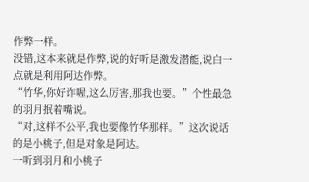作弊一样。
没错,这本来就是作弊,说的好听是激发潜能,说白一点就是利用阿达作弊。
“竹华,你好诈喔,这么厉害,那我也要。”个性最急的羽月抿着嘴说。
“对,这样不公平,我也要像竹华那样。”这次说话的是小桃子,但是对象是阿达。
一听到羽月和小桃子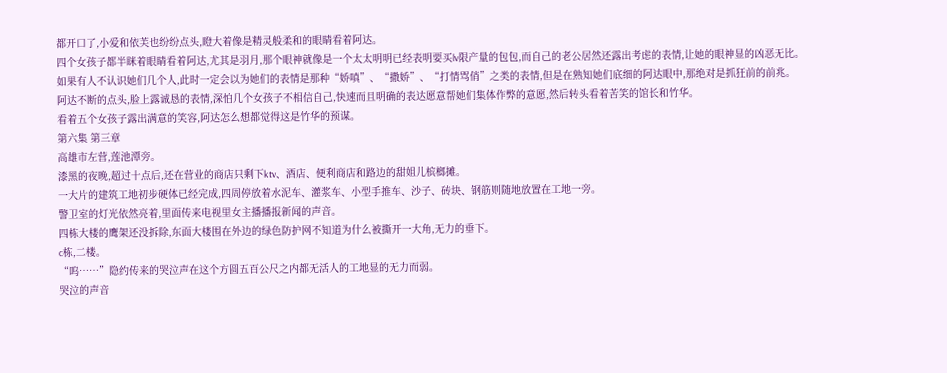都开口了,小爱和依芙也纷纷点头,瞪大着像是精灵般柔和的眼睛看着阿达。
四个女孩子都半眯着眼睛看着阿达,尤其是羽月,那个眼神就像是一个太太明明已经表明要买lv限产量的包包,而自己的老公居然还露出考虑的表情,让她的眼神显的凶恶无比。
如果有人不认识她们几个人,此时一定会以为她们的表情是那种“娇嗔”、“撒娇”、“打情骂俏”之类的表情,但是在熟知她们底细的阿达眼中,那绝对是抓狂前的前兆。
阿达不断的点头,脸上露诚恳的表情,深怕几个女孩子不相信自己,快速而且明确的表达愿意帮她们集体作弊的意愿,然后转头看着苦笑的馆长和竹华。
看着五个女孩子露出满意的笑容,阿达怎么想都觉得这是竹华的预谋。
第六集 第三章
高雄市左营,莲池潭旁。
漆黑的夜晚,超过十点后,还在营业的商店只剩下ktv、酒店、便利商店和路边的甜姐儿槟榔摊。
一大片的建筑工地初步硬体已经完成,四周停放着水泥车、灌浆车、小型手推车、沙子、砖块、钢筋则随地放置在工地一旁。
警卫室的灯光依然亮着,里面传来电视里女主播播报新闻的声音。
四栋大楼的鹰架还没拆除,东面大楼围在外边的绿色防护网不知道为什么被撕开一大角,无力的垂下。
c栋,二楼。
“呜……”隐约传来的哭泣声在这个方圆五百公尺之内都无活人的工地显的无力而弱。
哭泣的声音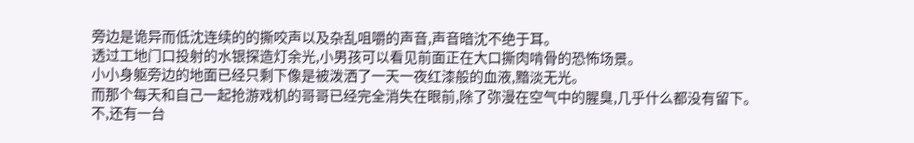旁边是诡异而低沈连续的的撕咬声以及杂乱咀嚼的声音,声音暗沈不绝于耳。
透过工地门口投射的水银探造灯余光,小男孩可以看见前面正在大口撕肉啃骨的恐怖场景。
小小身躯旁边的地面已经只剩下像是被泼洒了一天一夜红漆般的血液,黯淡无光。
而那个每天和自己一起抢游戏机的哥哥已经完全消失在眼前,除了弥漫在空气中的腥臭,几乎什么都没有留下。
不,还有一台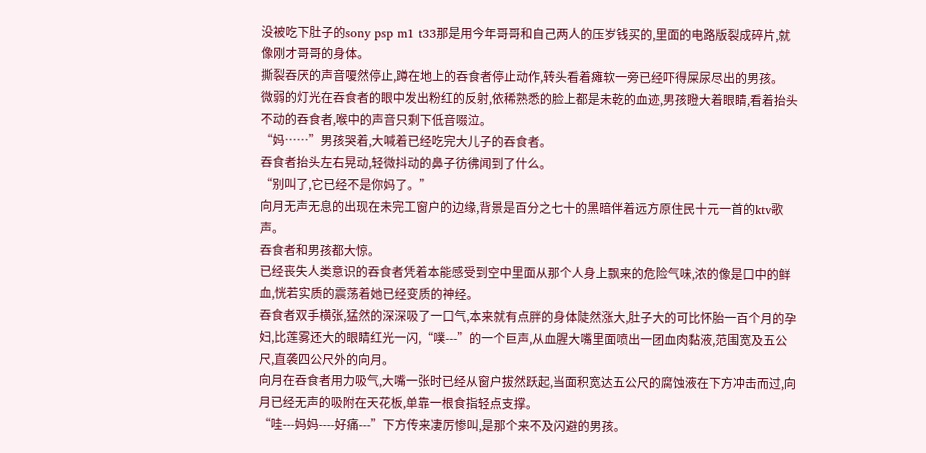没被吃下肚子的sony psp m1 t33那是用今年哥哥和自己两人的压岁钱买的,里面的电路版裂成碎片,就像刚才哥哥的身体。
撕裂吞厌的声音嗄然停止,蹲在地上的吞食者停止动作,转头看着瘫软一旁已经吓得屎尿尽出的男孩。
微弱的灯光在吞食者的眼中发出粉红的反射,依稀熟悉的脸上都是未乾的血迹,男孩瞪大着眼睛,看着抬头不动的吞食者,喉中的声音只剩下低音啜泣。
“妈……”男孩哭着,大喊着已经吃完大儿子的吞食者。
吞食者抬头左右晃动,轻微抖动的鼻子彷彿闻到了什么。
“别叫了,它已经不是你妈了。”
向月无声无息的出现在未完工窗户的边缘,背景是百分之七十的黑暗伴着远方原住民十元一首的ktv歌声。
吞食者和男孩都大惊。
已经丧失人类意识的吞食者凭着本能感受到空中里面从那个人身上飘来的危险气味,浓的像是口中的鲜血,恍若实质的震荡着她已经变质的神经。
吞食者双手横张,猛然的深深吸了一口气,本来就有点胖的身体陡然涨大,肚子大的可比怀胎一百个月的孕妇,比莲雾还大的眼睛红光一闪,“噗---”的一个巨声,从血腥大嘴里面喷出一团血肉黏液,范围宽及五公尺,直袭四公尺外的向月。
向月在吞食者用力吸气,大嘴一张时已经从窗户拔然跃起,当面积宽达五公尺的腐蚀液在下方冲击而过,向月已经无声的吸附在天花板,单靠一根食指轻点支撑。
“哇---妈妈----好痛---”下方传来凄厉惨叫,是那个来不及闪避的男孩。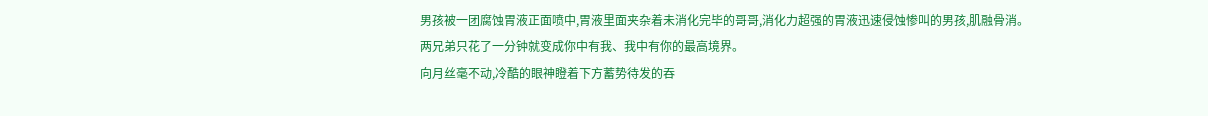男孩被一团腐蚀胃液正面喷中,胃液里面夹杂着未消化完毕的哥哥,消化力超强的胃液迅速侵蚀惨叫的男孩,肌融骨消。
两兄弟只花了一分钟就变成你中有我、我中有你的最高境界。
向月丝毫不动,冷酷的眼神瞪着下方蓄势待发的吞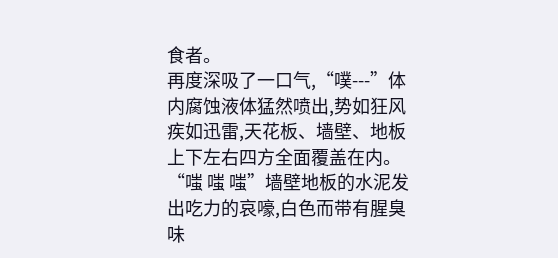食者。
再度深吸了一口气,“噗---”体内腐蚀液体猛然喷出,势如狂风疾如迅雷,天花板、墙壁、地板上下左右四方全面覆盖在内。
“嗤 嗤 嗤”墙壁地板的水泥发出吃力的哀嚎,白色而带有腥臭味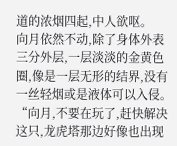道的浓烟四起,中人欲呕。
向月依然不动,除了身体外表三分外层,一层淡淡的金黄色圈,像是一层无形的结界,没有一丝轻烟或是液体可以入侵。
“向月,不要在玩了,赶快解决这只,龙虎塔那边好像也出现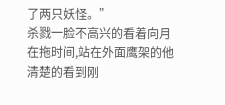了两只妖怪。”
杀戮一脸不高兴的看着向月在拖时间,站在外面鹰架的他清楚的看到刚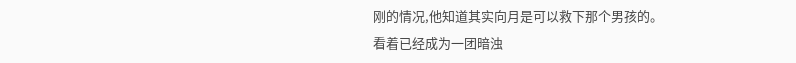刚的情况,他知道其实向月是可以救下那个男孩的。
看着已经成为一团暗浊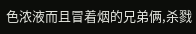色浓液而且冒着烟的兄弟俩,杀戮